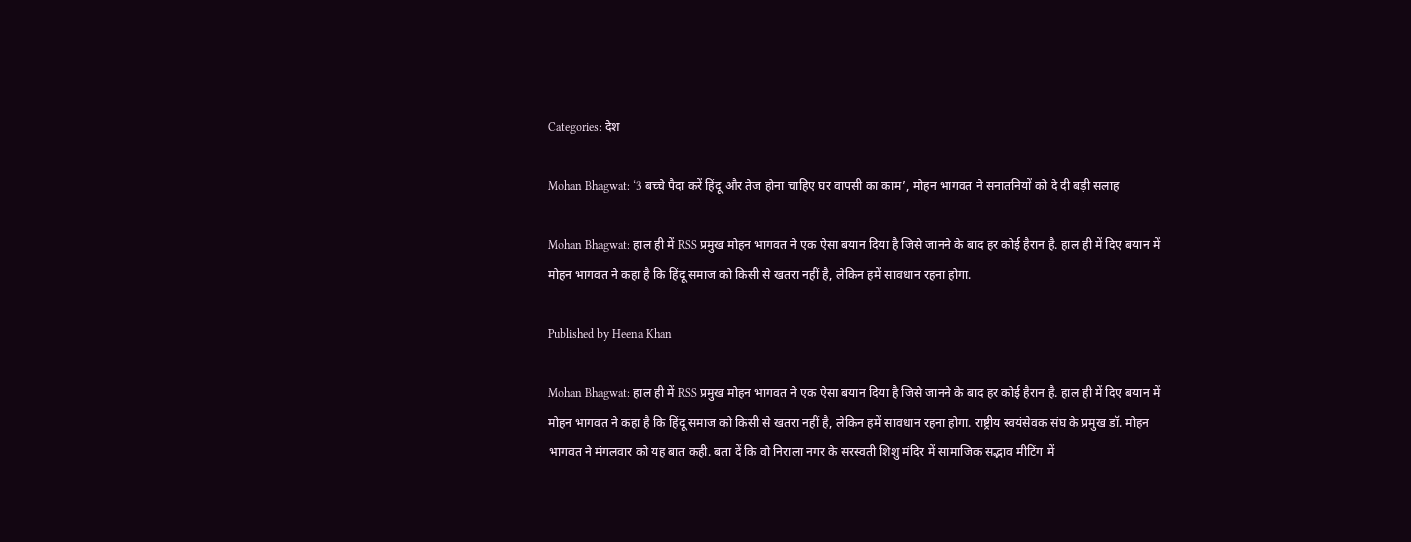Categories: देश

Mohan Bhagwat: ‘3 बच्चे पैदा करें हिंदू और तेज होना चाहिए घर वापसी का काम’, मोहन भागवत ने सनातनियों को दे दी बड़ी सलाह

Mohan Bhagwat: हाल ही में RSS प्रमुख मोहन भागवत ने एक ऐसा बयान दिया है जिसे जानने के बाद हर कोई हैरान है. हाल ही में दिए बयान में मोहन भागवत ने कहा है कि हिंदू समाज को किसी से खतरा नहीं है, लेकिन हमें सावधान रहना होगा.

Published by Heena Khan

Mohan Bhagwat: हाल ही में RSS प्रमुख मोहन भागवत ने एक ऐसा बयान दिया है जिसे जानने के बाद हर कोई हैरान है. हाल ही में दिए बयान में मोहन भागवत ने कहा है कि हिंदू समाज को किसी से खतरा नहीं है, लेकिन हमें सावधान रहना होगा. राष्ट्रीय स्वयंसेवक संघ के प्रमुख डॉ. मोहन भागवत ने मंगलवार को यह बात कही. बता दें कि वो निराला नगर के सरस्वती शिशु मंदिर में सामाजिक सद्भाव मीटिंग में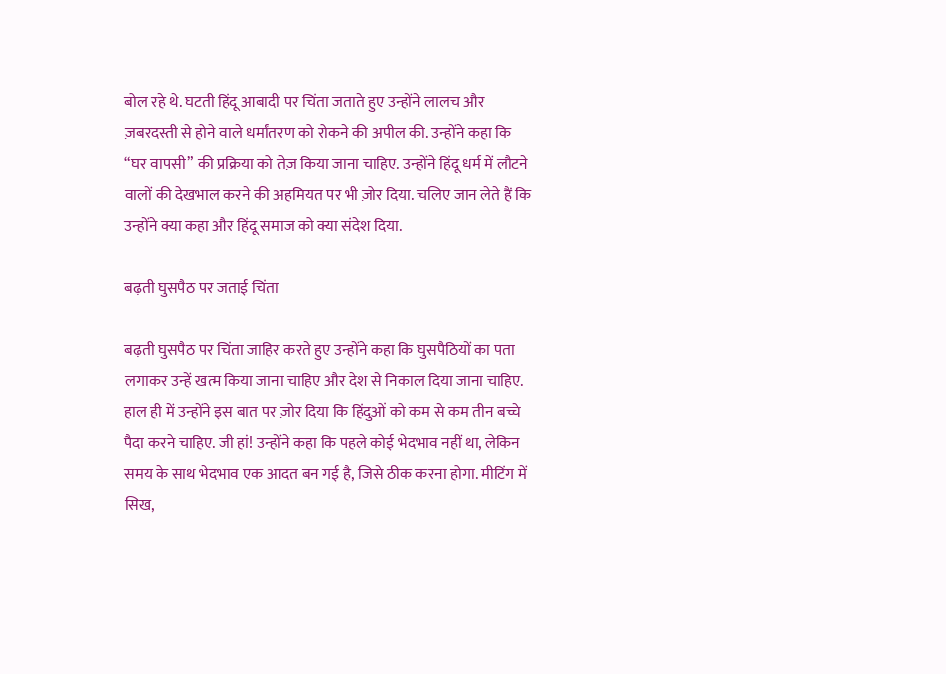बोल रहे थे. घटती हिंदू आबादी पर चिंता जताते हुए उन्होंने लालच और ज़बरदस्ती से होने वाले धर्मांतरण को रोकने की अपील की. उन्होंने कहा कि “घर वापसी” की प्रक्रिया को तेज़ किया जाना चाहिए. उन्होंने हिंदू धर्म में लौटने वालों की देखभाल करने की अहमियत पर भी ज़ोर दिया. चलिए जान लेते हैं कि उन्होंने क्या कहा और हिंदू समाज को क्या संदेश दिया.

बढ़ती घुसपैठ पर जताई चिंता

बढ़ती घुसपैठ पर चिंता जाहिर करते हुए उन्होंने कहा कि घुसपैठियों का पता लगाकर उन्हें खत्म किया जाना चाहिए और देश से निकाल दिया जाना चाहिए. हाल ही में उन्होंने इस बात पर ज़ोर दिया कि हिंदुओं को कम से कम तीन बच्चे पैदा करने चाहिए. जी हां! उन्होंने कहा कि पहले कोई भेदभाव नहीं था, लेकिन समय के साथ भेदभाव एक आदत बन गई है, जिसे ठीक करना होगा. मीटिंग में सिख,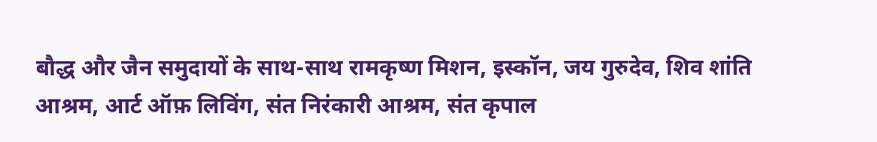बौद्ध और जैन समुदायों के साथ-साथ रामकृष्ण मिशन, इस्कॉन, जय गुरुदेव, शिव शांति आश्रम, आर्ट ऑफ़ लिविंग, संत निरंकारी आश्रम, संत कृपाल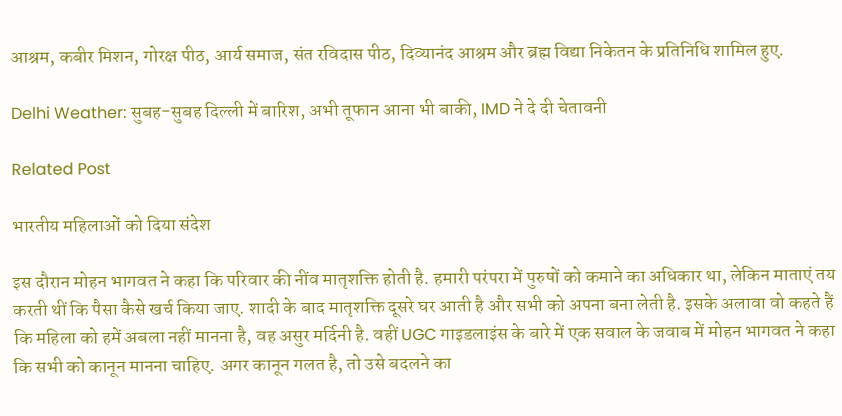आश्रम, कबीर मिशन, गोरक्ष पीठ, आर्य समाज, संत रविदास पीठ, दिव्यानंद आश्रम और ब्रह्म विद्या निकेतन के प्रतिनिधि शामिल हुए.

Delhi Weather: सुबह-सुबह दिल्ली में बारिश, अभी तूफान आना भी बाकी, IMD ने दे दी चेतावनी

Related Post

भारतीय महिलाओं को दिया संदेश

इस दौरान मोहन भागवत ने कहा कि परिवार की नींव मातृशक्ति होती है. हमारी परंपरा में पुरुषों को कमाने का अधिकार था, लेकिन माताएं तय करती थीं कि पैसा कैसे खर्च किया जाए. शादी के बाद मातृशक्ति दूसरे घर आती है और सभी को अपना बना लेती है. इसके अलावा वो कहते हैं कि महिला को हमें अबला नहीं मानना है, वह असुर मर्दिनी है. वहीं UGC गाइडलाइंस के बारे में एक सवाल के जवाब में मोहन भागवत ने कहा कि सभी को कानून मानना चाहिए. अगर कानून गलत है, तो उसे बदलने का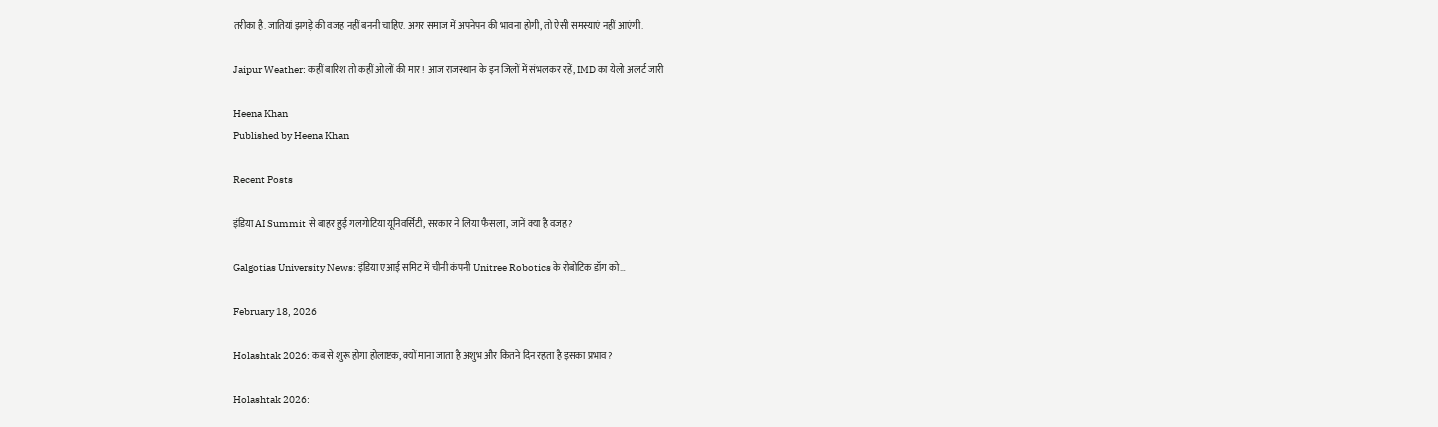तरीका है. जातियां झगड़े की वजह नहीं बननी चाहिए. अगर समाज में अपनेपन की भावना होगी, तो ऐसी समस्याएं नहीं आएंगी.

Jaipur Weather: कहीं बारिश तो कहीं ओलों की मार! आज राजस्थान के इन जिलों में संभलकर रहें, IMD का येलो अलर्ट जारी

Heena Khan
Published by Heena Khan

Recent Posts

इंडिया AI Summit से बाहर हुई गलगोटिया यूनिवर्सिटी, सरकार ने लिया फैसला, जानें क्या है वजह?

Galgotias University News: इंडिया एआई समिट में चीनी कंपनी Unitree Robotics के रोबोटिक डॉग को…

February 18, 2026

Holashtak 2026: कब से शुरू होगा होलाष्टक, क्यों माना जाता है अशुभ और कितने दिन रहता है इसका प्रभाव?

Holashtak 2026: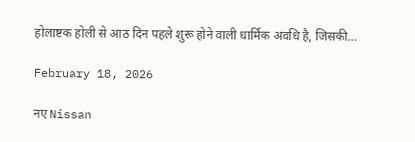होलाष्टक होली से आठ दिन पहले शुरू होने वाली धार्मिक अवधि है, जिसकी…

February 18, 2026

नए Nissan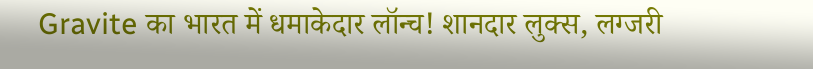Gravite का भारत में धमाकेदार लॉन्च! शानदार लुक्स, लग्जरी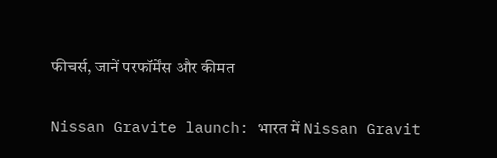फीचर्स, जानें परफॉर्मेंस और कीमत

Nissan Gravite launch: भारत में Nissan Gravit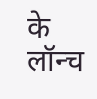के लॉन्च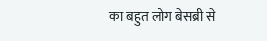का बहुत लोग बेसब्री से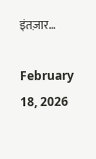इंतज़ार…

February 18, 2026